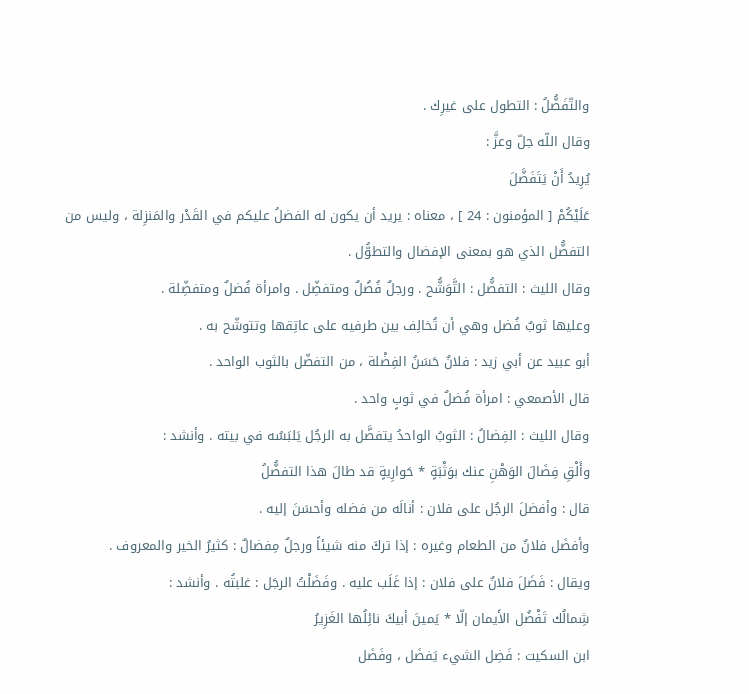والتّفَضُّلُ : التطول على غيرِك .
وقال اللّه جلّ وعزَّ :
يُرِيدُ أَنْ يَتَفَضَّلَ
عَلَيْكُمْ [ المؤمنون : 24 ] ، معناه : يريد أن يكون له الفضلُ عليكم في القَدْر والمَنزِلة ، وليس من التفضُّل الذي هو بمعنى الإفضال والتطوُّل .
وقال الليث : التفضُّل : التَّوَشُّح . ورجلٌ فُضُلٌ ومتفضِّل . وامرأة فُضلٌ ومتفضِّلة .
وعليها ثوبٌ فُضل وهي أن تُخالِف بين طرفيه على عاتِقها وتتوشّح به .
أبو عبيد عن أبي زيد : فلانٌ حَسَنُ الفِضْلة ، من التفضّل بالثوب الواحد .
قال الأصمعي : امرأة فُضلٌ في ثوبٍ واحد .
وقال الليث : الفِضالُ : الثوبُ الواحدُ يتفضَّل به الرجُل يَلبَسُه في بيته . وأنشد :
وأَلْقِ فِضَالَ الوَهْنِ عنك بوَثْبَةٍ * حَوارِيةٍ قد طالَ هذا التفضُّلُ
قال : وأفضلَ الرجُل على فلان : أنالَه من فضله وأحسَنَ إليه .
وأفضَل فلانٌ من الطعام وغيره : إذا تركَ منه شيئاً ورجلٌ مِفضالٌ : كثيرُ الخير والمعروف .
ويقال : فَضَلَ فلانٌ على فلان : إذا غَلَب عليه . وفَضَلْتُ الرجَل : غلبتُه . وأنشد :
شِمالُك تَفْضُل الأَيمان إلّا * يَمينَ أبيكَ نائِلُها الغَزِيرُ
ابن السكيت : فَضِل الشيء يَفضَل ، وفَضَل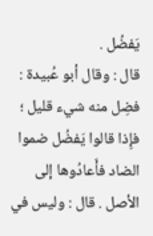يَفضُل .
قال : وقال أبو عُبيدة : فضِل منه شيء قليل ؛ فإِذا قالوا يَفضُل ضموا الضاد فأَعادُوها إلى الأصل . قال : وليس في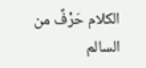الكلام حَرْفٌ من السالم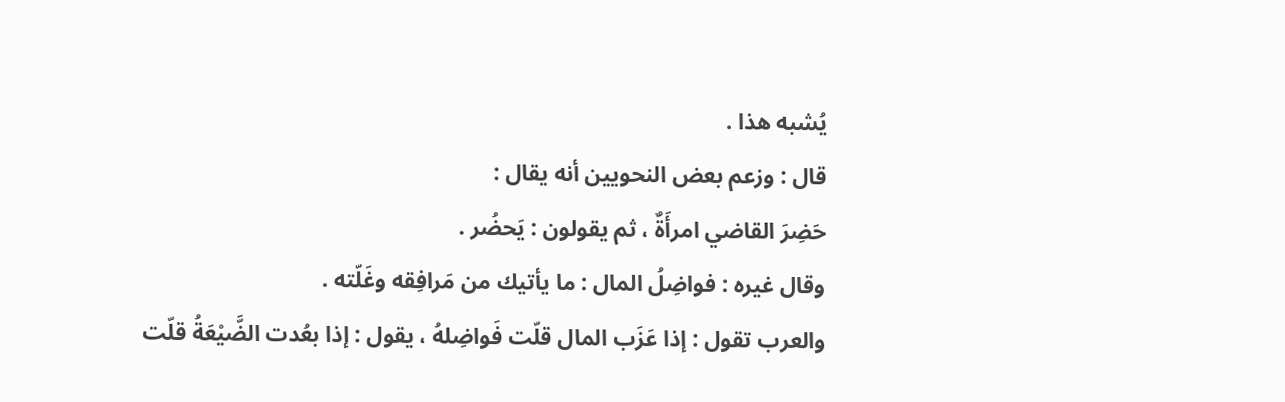يُشبه هذا .
قال : وزعم بعض النحويين أنه يقال :
حَضِرَ القاضي امرأَةٌ ، ثم يقولون : يَحضُر .
وقال غيره : فواضِلُ المال : ما يأتيك من مَرافِقه وغَلّته .
والعرب تقول : إذا عَزَب المال قلّت فَواضِلهُ ، يقول : إذا بعُدت الضَّيْعَةُ قلّت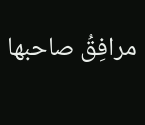مرافِقُ صاحبها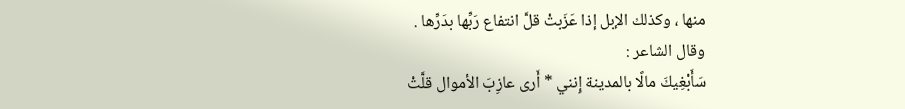منها ، وكذلك الإبل إذا عَزَبتْ قلَّ انتفاع رَبِّها بدَرِّها .
وقال الشاعر :
سَأَبْغِيكَ مالًا بالمدينة إِنني * أَرى عازِبَ الأموال قلَّتْ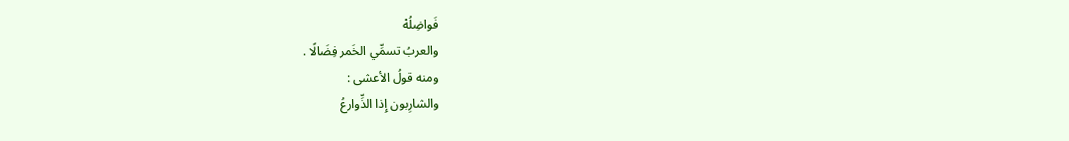فَواضِلُهْ
والعربُ تسمِّي الخَمر فِضَالًا .
ومنه قولُ الأعشى :
والشارِبون إِذا الذِّوارعُ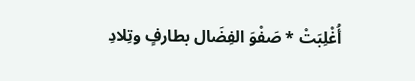أُغْلِبَتْ * صَفْوَ الفِضَال بطارفٍ وتِلادِ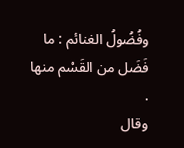وفُضُولُ الغنائم : ما فَضَل من القَسْم منها .
وقال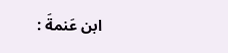ابن عَنمةَ :